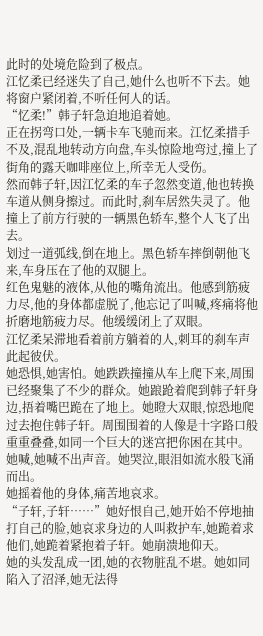此时的处境危险到了极点。
江忆柔已经迷失了自己,她什么也听不下去。她将窗户紧闭着,不听任何人的话。
“忆柔!”韩子轩急迫地追着她。
正在拐弯口处,一辆卡车飞驰而来。江忆柔措手不及,混乱地转动方向盘,车头惊险地弯过,撞上了街角的露天咖啡座位上,所幸无人受伤。
然而韩子轩,因江忆柔的车子忽然变道,他也转换车道从侧身擦过。而此时,刹车居然失灵了。他撞上了前方行驶的一辆黑色轿车,整个人飞了出去。
划过一道弧线,倒在地上。黑色轿车摔倒朝他飞来,车身压在了他的双腿上。
红色鬼魅的液体,从他的嘴角流出。他感到筋疲力尽,他的身体都虚脱了,他忘记了叫喊,疼痛将他折磨地筋疲力尽。他缓缓闭上了双眼。
江忆柔呆滞地看着前方躺着的人,刺耳的刹车声此起彼伏。
她恐惧,她害怕。她跌跌撞撞从车上爬下来,周围已经聚集了不少的群众。她踉跄着爬到韩子轩身边,捂着嘴巴跪在了地上。她瞪大双眼,惊恐地爬过去抱住韩子轩。周围围着的人像是十字路口般重重叠叠,如同一个巨大的迷宫把你困在其中。
她喊,她喊不出声音。她哭泣,眼泪如流水般飞涌而出。
她摇着他的身体,痛苦地哀求。
“子轩,子轩……”她好恨自己,她开始不停地抽打自己的脸,她哀求身边的人叫救护车,她跪着求他们,她跪着紧抱着子轩。她崩溃地仰天。
她的头发乱成一团,她的衣物脏乱不堪。她如同陷入了沼泽,她无法得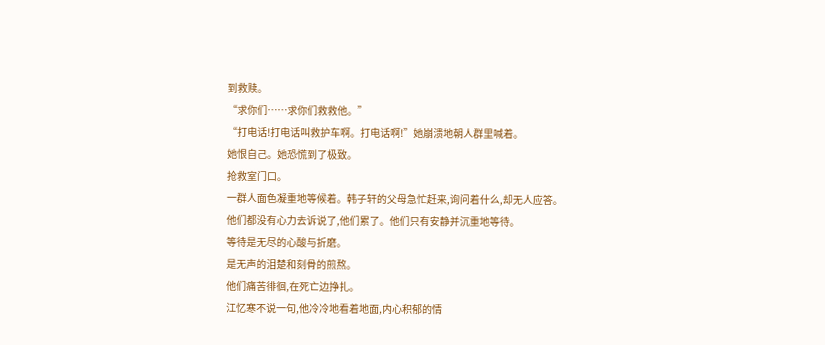到救赎。
“求你们……求你们救救他。”
“打电话!打电话叫救护车啊。打电话啊!”她崩溃地朝人群里喊着。
她恨自己。她恐慌到了极致。
抢救室门口。
一群人面色凝重地等候着。韩子轩的父母急忙赶来,询问着什么,却无人应答。
他们都没有心力去诉说了,他们累了。他们只有安静并沉重地等待。
等待是无尽的心酸与折磨。
是无声的泪楚和刻骨的煎熬。
他们痛苦徘徊,在死亡边挣扎。
江忆寒不说一句,他冷冷地看着地面,内心积郁的情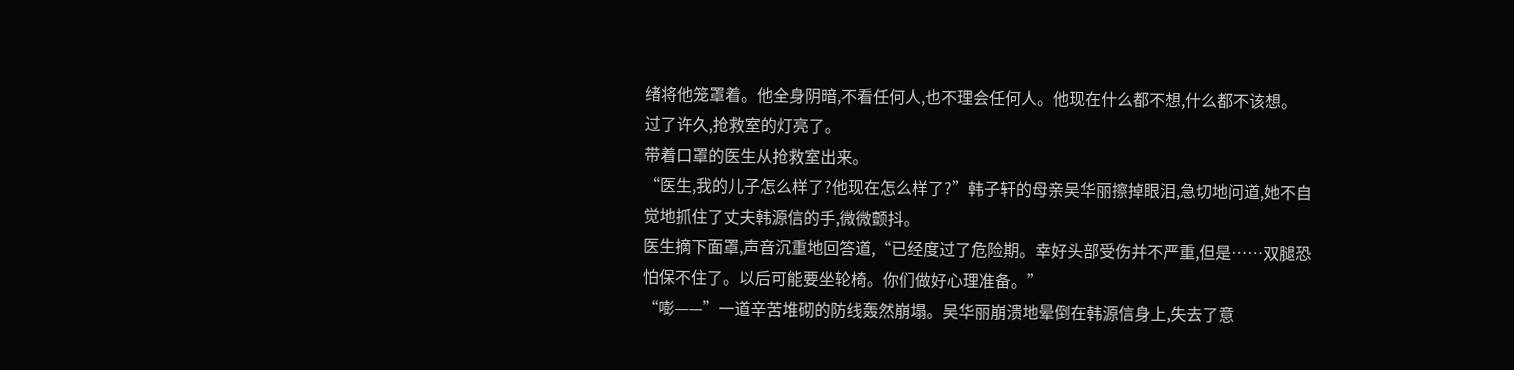绪将他笼罩着。他全身阴暗,不看任何人,也不理会任何人。他现在什么都不想,什么都不该想。
过了许久,抢救室的灯亮了。
带着口罩的医生从抢救室出来。
“医生,我的儿子怎么样了?他现在怎么样了?”韩子轩的母亲吴华丽擦掉眼泪,急切地问道,她不自觉地抓住了丈夫韩源信的手,微微颤抖。
医生摘下面罩,声音沉重地回答道,“已经度过了危险期。幸好头部受伤并不严重,但是……双腿恐怕保不住了。以后可能要坐轮椅。你们做好心理准备。”
“嘭——”一道辛苦堆砌的防线轰然崩塌。吴华丽崩溃地晕倒在韩源信身上,失去了意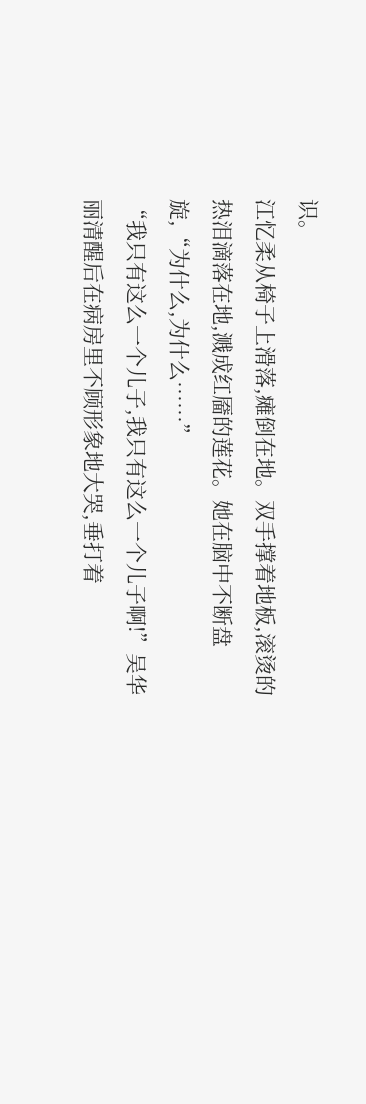识。
江忆柔从椅子上滑落,瘫倒在地。双手撑着地板,滚烫的热泪滴落在地,溅成红靥的莲花。她在脑中不断盘旋,“为什么,为什么……”
“我只有这么一个儿子,我只有这么一个儿子啊!”吴华丽清醒后在病房里不顾形象地大哭,垂打着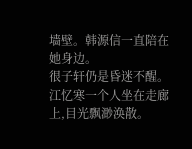墙壁。韩源信一直陪在她身边。
很子轩仍是昏迷不醒。
江忆寒一个人坐在走廊上,目光飘渺涣散。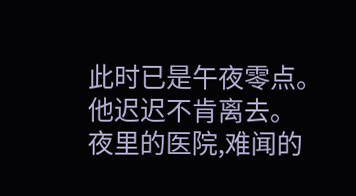此时已是午夜零点。
他迟迟不肯离去。
夜里的医院,难闻的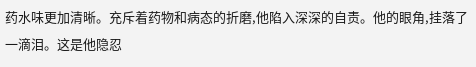药水味更加清晰。充斥着药物和病态的折磨,他陷入深深的自责。他的眼角,挂落了一滴泪。这是他隐忍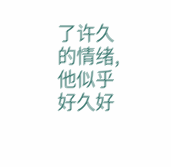了许久的情绪,他似乎好久好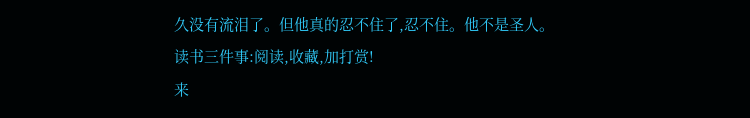久没有流泪了。但他真的忍不住了,忍不住。他不是圣人。
读书三件事:阅读,收藏,加打赏!
来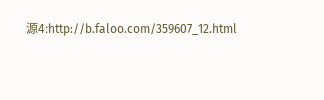源4:http://b.faloo.com/359607_12.html